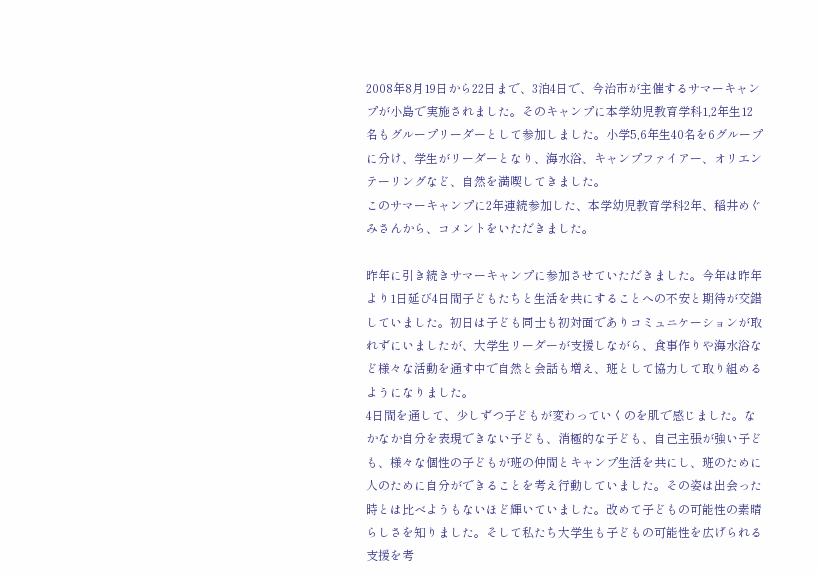2008年8月19日から22日まで、3泊4日で、今治市が主催するサマーキャンプが小島で実施されました。そのキャンプに本学幼児教育学科1,2年生12名もグループリーダーとして参加しました。小学5,6年生40名を6グループに分け、学生がリーダーとなり、海水浴、キャンプファイアー、オリエンテーリングなど、自然を満喫してきました。
このサマーキャンプに2年連続参加した、本学幼児教育学科2年、稲井めぐみさんから、コメントをいただきました。

昨年に引き続きサマーキャンプに参加させていただきました。今年は昨年より1日延び4日間子どもたちと生活を共にすることへの不安と期待が交錯していました。初日は子ども同士も初対面でありコミュニケーションが取れずにいましたが、大学生リーダーが支援しながら、食事作りや海水浴など様々な活動を通す中で自然と会話も増え、班として協力して取り組めるようになりました。
4日間を通して、少しずつ子どもが変わっていくのを肌で感じました。なかなか自分を表現できない子ども、消極的な子ども、自己主張が強い子ども、様々な個性の子どもが班の仲間とキャンプ生活を共にし、班のために人のために自分ができることを考え行動していました。その姿は出会った時とは比べようもないほど輝いていました。改めて子どもの可能性の素晴らしさを知りました。そして私たち大学生も子どもの可能性を広げられる支援を考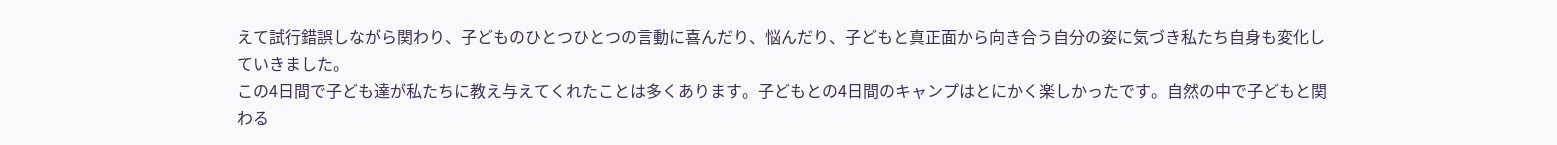えて試行錯誤しながら関わり、子どものひとつひとつの言動に喜んだり、悩んだり、子どもと真正面から向き合う自分の姿に気づき私たち自身も変化していきました。
この4日間で子ども達が私たちに教え与えてくれたことは多くあります。子どもとの4日間のキャンプはとにかく楽しかったです。自然の中で子どもと関わる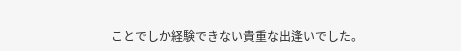ことでしか経験できない貴重な出逢いでした。